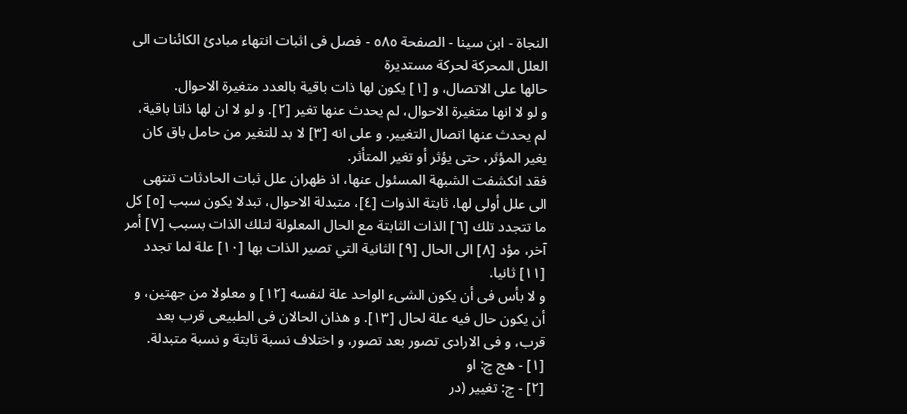النجاة - ابن سينا - الصفحة ٥٨٥ - فصل فى اثبات انتهاء مبادئ الكائنات الى العلل المحركة لحركة مستديرة
حالها على الاتصال، و [١] يكون لها ذات باقية بالعدد متغيرة الاحوال.
و لو لا انها متغيرة الاحوال، لم يحدث عنها تغير [٢]. و لو لا ان لها ذاتا باقية، لم يحدث عنها اتصال التغيير. و على انه [٣] لا بد للتغير من حامل باق كان يغير المؤثر، حتى يؤثر أو تغير المتأثر.
فقد انكشفت الشبهة المسئول عنها، اذ ظهران علل ثبات الحادثات تنتهى الى علل أولى لها، ثابتة الذوات [٤]، متبدلة الاحوال، تبدلا يكون سبب [٥] كل ما تتجدد تلك [٦] الذات الثابتة مع الحال المعلولة لتلك الذات بسبب [٧] أمر آخر، مؤد [٨] الى الحال [٩] الثانية التي تصير الذات بها [١٠] علة لما تجدد [١١] ثانيا.
و لا بأس فى أن يكون الشىء الواحد علة لنفسه [١٢] و معلولا من جهتين، و أن يكون حال فيه علة لحال [١٣]. و هذان الحالان فى الطبيعى قرب بعد قرب، و فى الارادى تصور بعد تصور، و اختلاف نسبة ثابتة و نسبة متبدلة.
[١] - هج چ: او
[٢] - چ: تغيير (در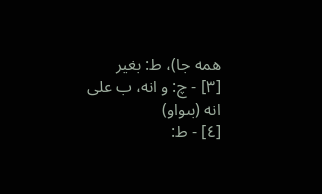همه جا)، ط: بغير
[٣] - چ: و انه، ب على انه (بىواو)
[٤] - ط: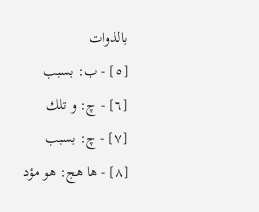بالذوات
[٥] - ب: بسبب
[٦] - چ: و تلك
[٧] - چ: بسبب
[٨] - ها هج: هو مؤد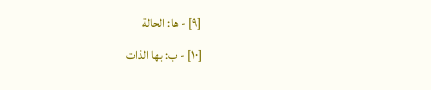[٩] - ها: الحالة
[١٠] - ب: بها الذات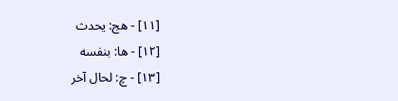[١١] - هج: يحدث
[١٢] - ها: بنفسه
[١٣] - چ: لحال آخر